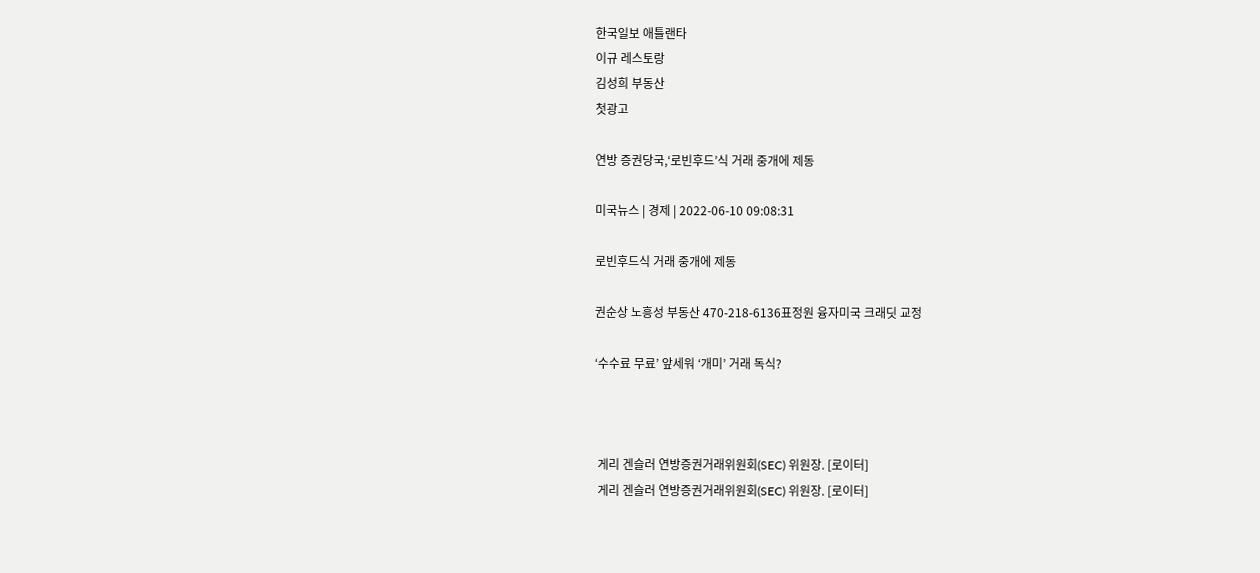한국일보 애틀랜타
이규 레스토랑
김성희 부동산
첫광고

연방 증권당국,‘로빈후드’식 거래 중개에 제동

미국뉴스 | 경제 | 2022-06-10 09:08:31

로빈후드식 거래 중개에 제동

권순상 노흥성 부동산 470-218-6136표정원 융자미국 크래딧 교정

‘수수료 무료’ 앞세워 ‘개미’ 거래 독식?



 게리 겐슬러 연방증권거래위원회(SEC) 위원장. [로이터]
 게리 겐슬러 연방증권거래위원회(SEC) 위원장. [로이터]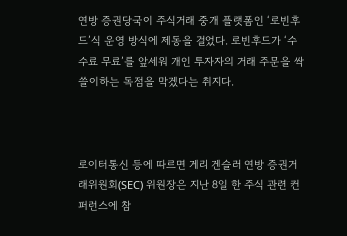연방 증권당국이 주식거래 중개 플랫폼인 ‘로빈후드’식 운영 방식에 제동을 걸었다. 로빈후드가 ‘수수료 무료’를 앞세워 개인 투자자의 거래 주문을 싹쓸이하는 독점을 막겠다는 취지다.



로이터통신 등에 따르면 게리 겐슬러 연방 증권거래위원회(SEC) 위원장은 지난 8일 한 주식 관련 컨퍼런스에 참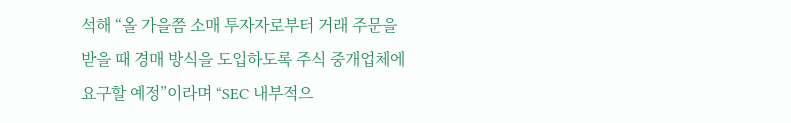석해 “올 가을쯤 소매 투자자로부터 거래 주문을 받을 때 경매 방식을 도입하도록 주식 중개업체에 요구할 예정”이라며 “SEC 내부적으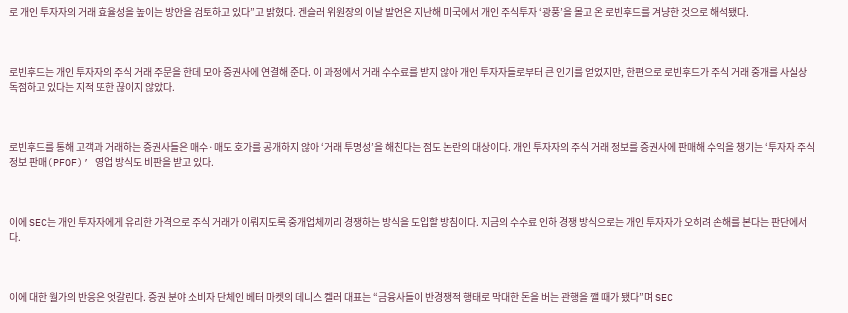로 개인 투자자의 거래 효율성을 높이는 방안을 검토하고 있다”고 밝혔다. 겐슬러 위원장의 이날 발언은 지난해 미국에서 개인 주식투자 ‘광풍’을 몰고 온 로빈후드를 겨냥한 것으로 해석됐다.



로빈후드는 개인 투자자의 주식 거래 주문을 한데 모아 증권사에 연결해 준다. 이 과정에서 거래 수수료를 받지 않아 개인 투자자들로부터 큰 인기를 얻었지만, 한편으로 로빈후드가 주식 거래 중개를 사실상 독점하고 있다는 지적 또한 끊이지 않았다.



로빈후드를 통해 고객과 거래하는 증권사들은 매수·매도 호가를 공개하지 않아 ‘거래 투명성’을 해친다는 점도 논란의 대상이다. 개인 투자자의 주식 거래 정보를 증권사에 판매해 수익을 챙기는 ‘투자자 주식 정보 판매(PFOF)’ 영업 방식도 비판을 받고 있다.



이에 SEC는 개인 투자자에게 유리한 가격으로 주식 거래가 이뤄지도록 중개업체끼리 경쟁하는 방식을 도입할 방침이다. 지금의 수수료 인하 경쟁 방식으로는 개인 투자자가 오히려 손해를 본다는 판단에서다.



이에 대한 월가의 반응은 엇갈린다. 증권 분야 소비자 단체인 베터 마켓의 데니스 켈러 대표는 “금융사들이 반경쟁적 행태로 막대한 돈을 버는 관행을 깰 때가 됐다”며 SEC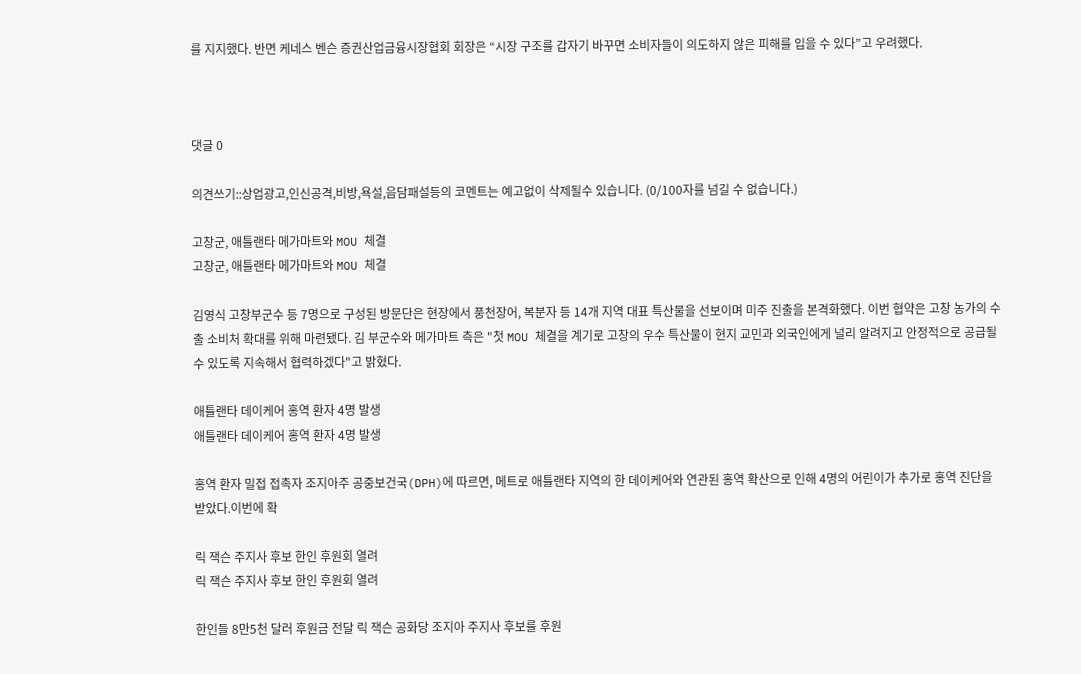를 지지했다. 반면 케네스 벤슨 증권산업금융시장협회 회장은 “시장 구조를 갑자기 바꾸면 소비자들이 의도하지 않은 피해를 입을 수 있다”고 우려했다.



댓글 0

의견쓰기::상업광고,인신공격,비방,욕설,음담패설등의 코멘트는 예고없이 삭제될수 있습니다. (0/100자를 넘길 수 없습니다.)

고창군, 애틀랜타 메가마트와 MOU 체결
고창군, 애틀랜타 메가마트와 MOU 체결

김영식 고창부군수 등 7명으로 구성된 방문단은 현장에서 풍천장어, 복분자 등 14개 지역 대표 특산물을 선보이며 미주 진출을 본격화했다. 이번 협약은 고창 농가의 수출 소비처 확대를 위해 마련됐다. 김 부군수와 메가마트 측은 "첫 MOU 체결을 계기로 고창의 우수 특산물이 현지 교민과 외국인에게 널리 알려지고 안정적으로 공급될 수 있도록 지속해서 협력하겠다"고 밝혔다.

애틀랜타 데이케어 홍역 환자 4명 발생
애틀랜타 데이케어 홍역 환자 4명 발생

홍역 환자 밀접 접촉자 조지아주 공중보건국(DPH)에 따르면, 메트로 애틀랜타 지역의 한 데이케어와 연관된 홍역 확산으로 인해 4명의 어린이가 추가로 홍역 진단을 받았다.이번에 확

릭 잭슨 주지사 후보 한인 후원회 열려
릭 잭슨 주지사 후보 한인 후원회 열려

한인들 8만5천 달러 후원금 전달 릭 잭슨 공화당 조지아 주지사 후보를 후원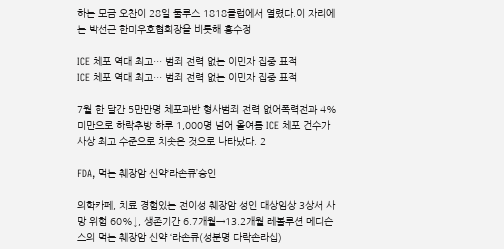하는 모금 오찬이 28일 둘루스 1818클럽에서 열렸다.이 자리에는 박선근 한미우호협회장을 비롯해 홍수정

ICE 체포 역대 최고… 범죄 전력 없는 이민자 집중 표적
ICE 체포 역대 최고… 범죄 전력 없는 이민자 집중 표적

7월 한 달간 5만만명 체포과반 형사범죄 전력 없어폭력전과 4% 미만으로 하락추방 하루 1,000명 넘어 올여름 ICE 체포 건수가 사상 최고 수준으로 치솟은 것으로 나타났다. 2

FDA, 먹는 췌장암 신약‘라손큐’승인

의학카페, 치료 경험있는 전이성 췌장암 성인 대상임상 3상서 사망 위험 60%↓, 생존기간 6.7개월→13.2개월 레볼루션 메디슨스의 먹는 췌장암 신약 ‘라손큐(성분명 다락손라십)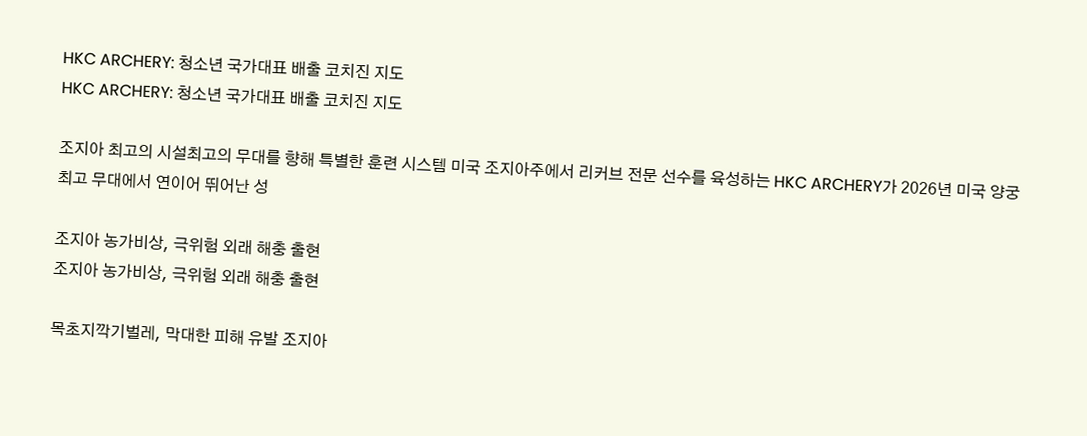HKC ARCHERY: 청소년 국가대표 배출 코치진 지도
HKC ARCHERY: 청소년 국가대표 배출 코치진 지도

조지아 최고의 시설최고의 무대를 향해 특별한 훈련 시스템 미국 조지아주에서 리커브 전문 선수를 육성하는 HKC ARCHERY가 2026년 미국 양궁 최고 무대에서 연이어 뛰어난 성

조지아 농가비상, 극위험 외래 해충 출현
조지아 농가비상, 극위험 외래 해충 출현

목초지깍기벌레, 막대한 피해 유발 조지아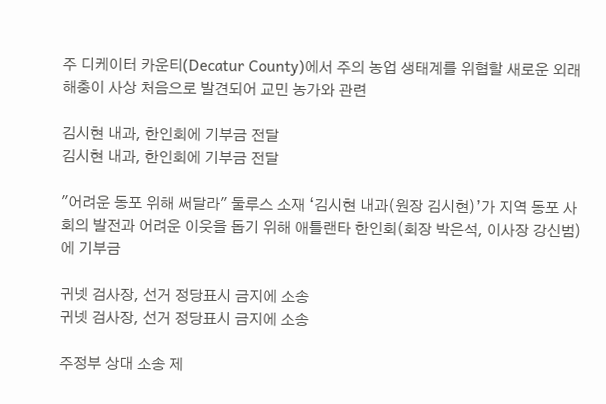주 디케이터 카운티(Decatur County)에서 주의 농업 생태계를 위협할 새로운 외래 해충이 사상 처음으로 발견되어 교민 농가와 관련

김시현 내과, 한인회에 기부금 전달
김시현 내과, 한인회에 기부금 전달

"어려운 동포 위해 써달라" 둘루스 소재 ‘김시현 내과(원장 김시현)’가 지역 동포 사회의 발전과 어려운 이웃을 돕기 위해 애틀랜타 한인회(회장 박은석, 이사장 강신범)에 기부금

귀넷 검사장, 선거 정당표시 금지에 소송
귀넷 검사장, 선거 정당표시 금지에 소송

주정부 상대 소송 제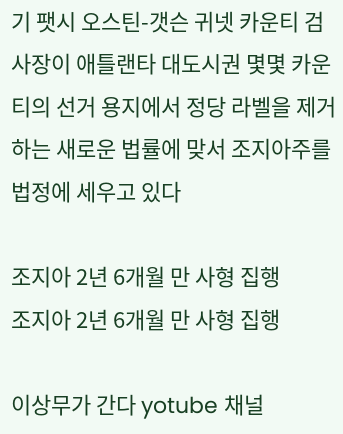기 팻시 오스틴-갯슨 귀넷 카운티 검사장이 애틀랜타 대도시권 몇몇 카운티의 선거 용지에서 정당 라벨을 제거하는 새로운 법률에 맞서 조지아주를 법정에 세우고 있다

조지아 2년 6개월 만 사형 집행
조지아 2년 6개월 만 사형 집행

이상무가 간다 yotube 채널